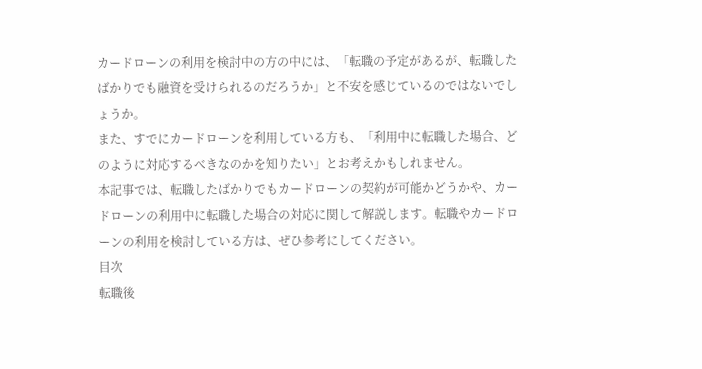カードローンの利用を検討中の方の中には、「転職の予定があるが、転職したばかりでも融資を受けられるのだろうか」と不安を感じているのではないでしょうか。
また、すでにカードローンを利用している方も、「利用中に転職した場合、どのように対応するべきなのかを知りたい」とお考えかもしれません。
本記事では、転職したばかりでもカードローンの契約が可能かどうかや、カードローンの利用中に転職した場合の対応に関して解説します。転職やカードローンの利用を検討している方は、ぜひ参考にしてください。
目次
転職後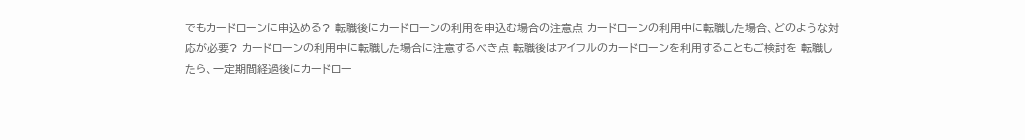でもカードローンに申込める? 転職後にカードローンの利用を申込む場合の注意点 カードローンの利用中に転職した場合、どのような対応が必要? カードローンの利用中に転職した場合に注意するべき点 転職後はアイフルのカードローンを利用することもご検討を 転職したら、一定期間経過後にカードロー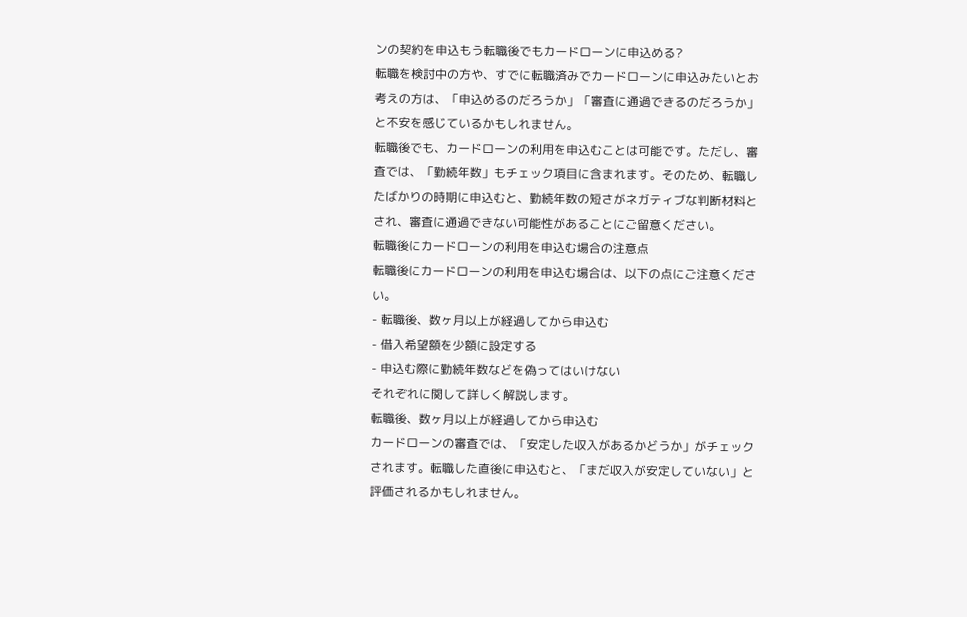ンの契約を申込もう転職後でもカードローンに申込める?
転職を検討中の方や、すでに転職済みでカードローンに申込みたいとお考えの方は、「申込めるのだろうか」「審査に通過できるのだろうか」と不安を感じているかもしれません。
転職後でも、カードローンの利用を申込むことは可能です。ただし、審査では、「勤続年数」もチェック項目に含まれます。そのため、転職したばかりの時期に申込むと、勤続年数の短さがネガティブな判断材料とされ、審査に通過できない可能性があることにご留意ください。
転職後にカードローンの利用を申込む場合の注意点
転職後にカードローンの利用を申込む場合は、以下の点にご注意ください。
- 転職後、数ヶ月以上が経過してから申込む
- 借入希望額を少額に設定する
- 申込む際に勤続年数などを偽ってはいけない
それぞれに関して詳しく解説します。
転職後、数ヶ月以上が経過してから申込む
カードローンの審査では、「安定した収入があるかどうか」がチェックされます。転職した直後に申込むと、「まだ収入が安定していない」と評価されるかもしれません。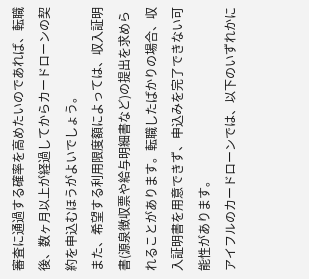審査に通過する確率を高めたいのであれば、転職後、数ヶ月以上が経過してからカードローンの契約を申込むほうがよいでしょう。
また、希望する利用限度額によっては、収入証明書(源泉徴収票や給与明細書など)の提出を求められることがあります。転職したばかりの場合、収入証明書を用意できず、申込みを完了できない可能性があります。
アイフルのカードローンでは、以下のいずれかに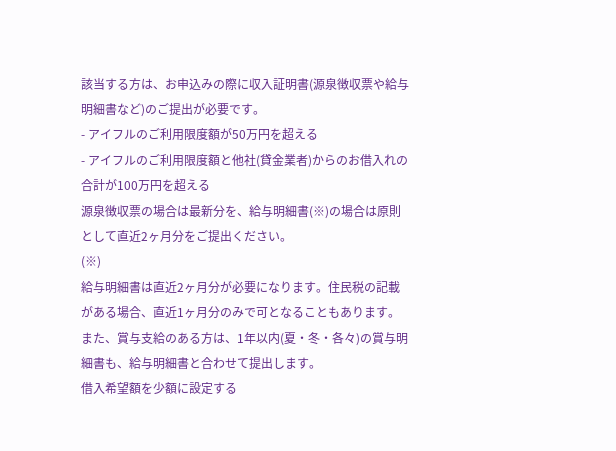該当する方は、お申込みの際に収入証明書(源泉徴収票や給与明細書など)のご提出が必要です。
- アイフルのご利用限度額が50万円を超える
- アイフルのご利用限度額と他社(貸金業者)からのお借入れの合計が100万円を超える
源泉徴収票の場合は最新分を、給与明細書(※)の場合は原則として直近2ヶ月分をご提出ください。
(※)
給与明細書は直近2ヶ月分が必要になります。住民税の記載がある場合、直近1ヶ月分のみで可となることもあります。また、賞与支給のある方は、1年以内(夏・冬・各々)の賞与明細書も、給与明細書と合わせて提出します。
借入希望額を少額に設定する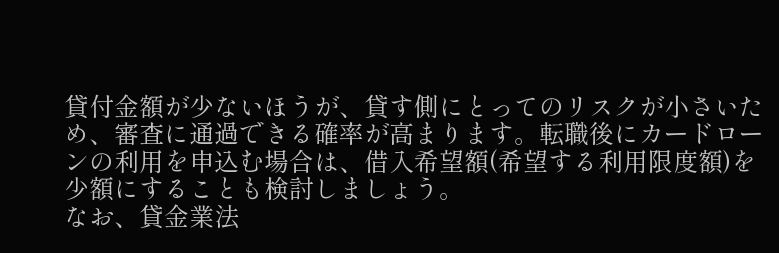貸付金額が少ないほうが、貸す側にとってのリスクが小さいため、審査に通過できる確率が高まります。転職後にカードローンの利用を申込む場合は、借入希望額(希望する利用限度額)を少額にすることも検討しましょう。
なお、貸金業法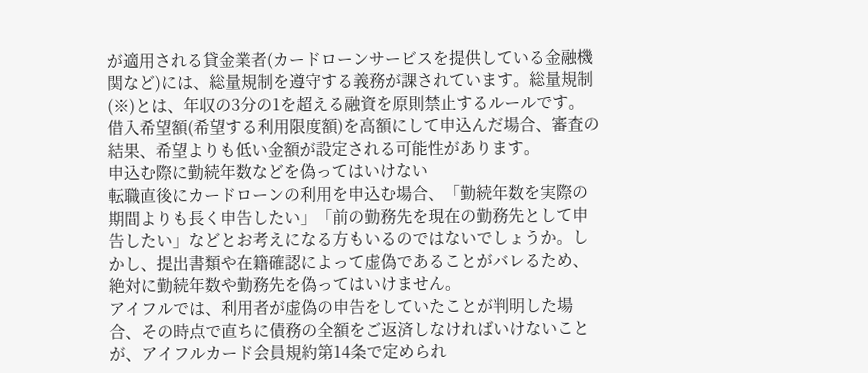が適用される貸金業者(カードローンサービスを提供している金融機関など)には、総量規制を遵守する義務が課されています。総量規制(※)とは、年収の3分の1を超える融資を原則禁止するルールです。
借入希望額(希望する利用限度額)を高額にして申込んだ場合、審査の結果、希望よりも低い金額が設定される可能性があります。
申込む際に勤続年数などを偽ってはいけない
転職直後にカードローンの利用を申込む場合、「勤続年数を実際の期間よりも長く申告したい」「前の勤務先を現在の勤務先として申告したい」などとお考えになる方もいるのではないでしょうか。しかし、提出書類や在籍確認によって虚偽であることがバレるため、絶対に勤続年数や勤務先を偽ってはいけません。
アイフルでは、利用者が虚偽の申告をしていたことが判明した場合、その時点で直ちに債務の全額をご返済しなければいけないことが、アイフルカード会員規約第14条で定められ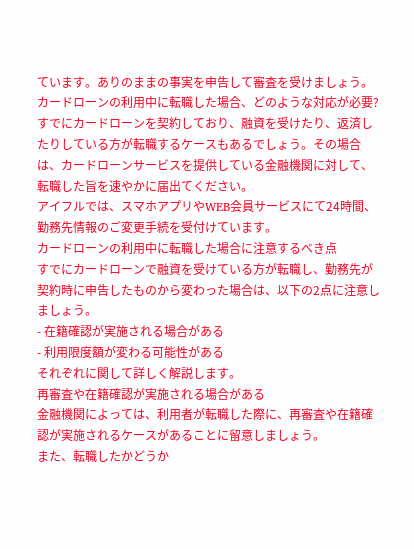ています。ありのままの事実を申告して審査を受けましょう。
カードローンの利用中に転職した場合、どのような対応が必要?
すでにカードローンを契約しており、融資を受けたり、返済したりしている方が転職するケースもあるでしょう。その場合は、カードローンサービスを提供している金融機関に対して、転職した旨を速やかに届出てください。
アイフルでは、スマホアプリやWEB会員サービスにて24時間、勤務先情報のご変更手続を受付けています。
カードローンの利用中に転職した場合に注意するべき点
すでにカードローンで融資を受けている方が転職し、勤務先が契約時に申告したものから変わった場合は、以下の2点に注意しましょう。
- 在籍確認が実施される場合がある
- 利用限度額が変わる可能性がある
それぞれに関して詳しく解説します。
再審査や在籍確認が実施される場合がある
金融機関によっては、利用者が転職した際に、再審査や在籍確認が実施されるケースがあることに留意しましょう。
また、転職したかどうか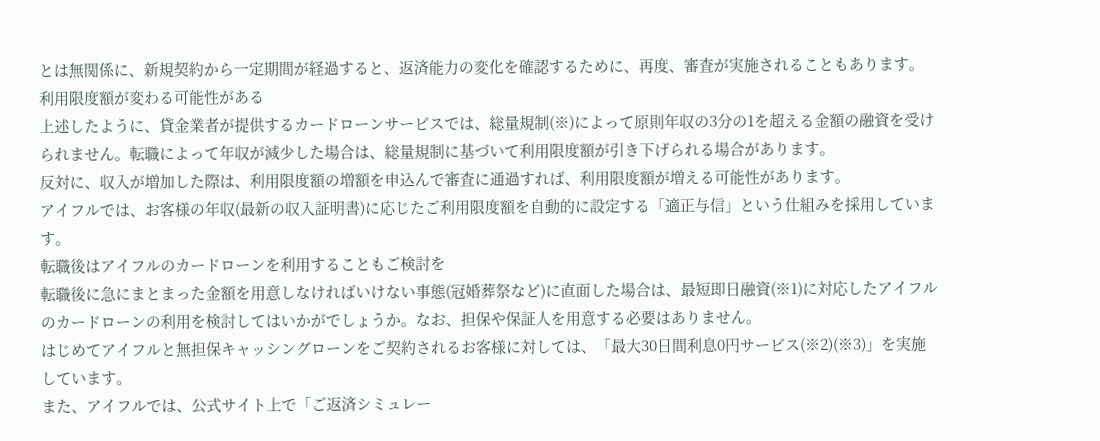とは無関係に、新規契約から一定期間が経過すると、返済能力の変化を確認するために、再度、審査が実施されることもあります。
利用限度額が変わる可能性がある
上述したように、貸金業者が提供するカードローンサービスでは、総量規制(※)によって原則年収の3分の1を超える金額の融資を受けられません。転職によって年収が減少した場合は、総量規制に基づいて利用限度額が引き下げられる場合があります。
反対に、収入が増加した際は、利用限度額の増額を申込んで審査に通過すれば、利用限度額が増える可能性があります。
アイフルでは、お客様の年収(最新の収入証明書)に応じたご利用限度額を自動的に設定する「適正与信」という仕組みを採用しています。
転職後はアイフルのカードローンを利用することもご検討を
転職後に急にまとまった金額を用意しなければいけない事態(冠婚葬祭など)に直面した場合は、最短即日融資(※1)に対応したアイフルのカードローンの利用を検討してはいかがでしょうか。なお、担保や保証人を用意する必要はありません。
はじめてアイフルと無担保キャッシングローンをご契約されるお客様に対しては、「最大30日間利息0円サービス(※2)(※3)」を実施しています。
また、アイフルでは、公式サイト上で「ご返済シミュレー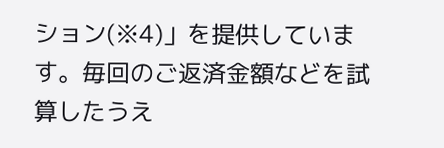ション(※4)」を提供しています。毎回のご返済金額などを試算したうえ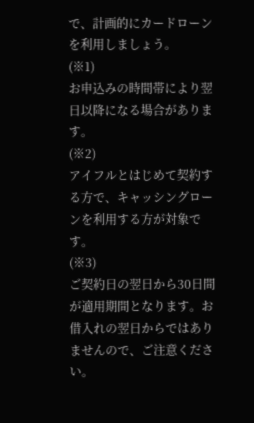で、計画的にカードローンを利用しましょう。
(※1)
お申込みの時間帯により翌日以降になる場合があります。
(※2)
アイフルとはじめて契約する方で、キャッシングローンを利用する方が対象です。
(※3)
ご契約日の翌日から30日間が適用期間となります。お借入れの翌日からではありませんので、ご注意ください。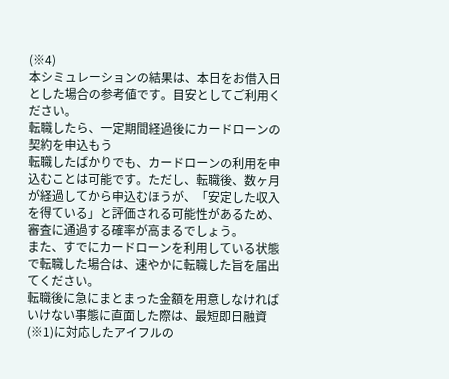(※4)
本シミュレーションの結果は、本日をお借入日とした場合の参考値です。目安としてご利用ください。
転職したら、一定期間経過後にカードローンの契約を申込もう
転職したばかりでも、カードローンの利用を申込むことは可能です。ただし、転職後、数ヶ月が経過してから申込むほうが、「安定した収入を得ている」と評価される可能性があるため、審査に通過する確率が高まるでしょう。
また、すでにカードローンを利用している状態で転職した場合は、速やかに転職した旨を届出てください。
転職後に急にまとまった金額を用意しなければいけない事態に直面した際は、最短即日融資(※1)に対応したアイフルの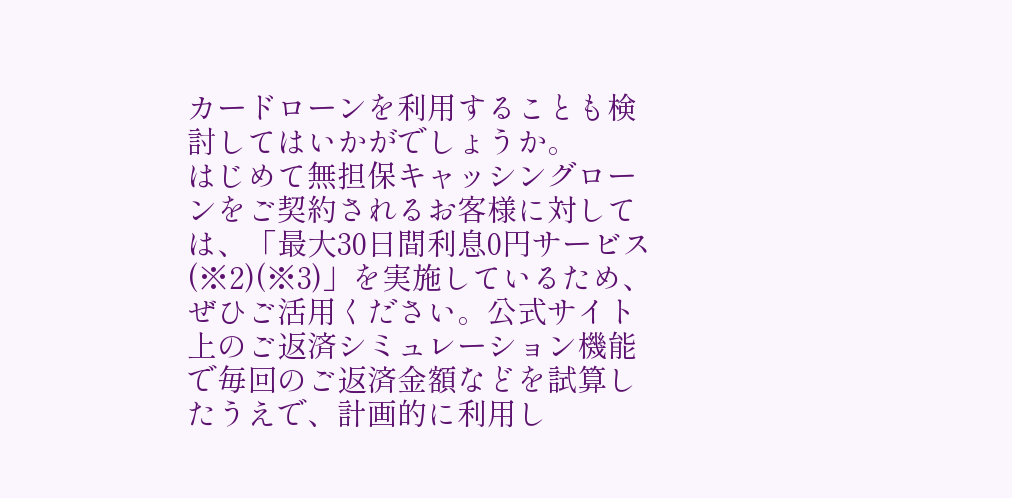カードローンを利用することも検討してはいかがでしょうか。
はじめて無担保キャッシングローンをご契約されるお客様に対しては、「最大30日間利息0円サービス(※2)(※3)」を実施しているため、ぜひご活用ください。公式サイト上のご返済シミュレーション機能で毎回のご返済金額などを試算したうえで、計画的に利用し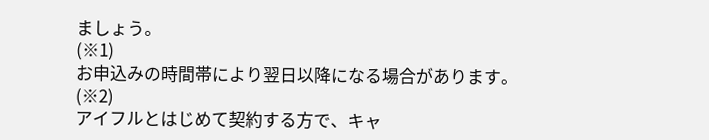ましょう。
(※1)
お申込みの時間帯により翌日以降になる場合があります。
(※2)
アイフルとはじめて契約する方で、キャ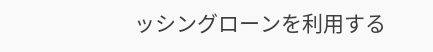ッシングローンを利用する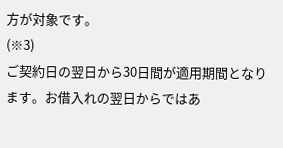方が対象です。
(※3)
ご契約日の翌日から30日間が適用期間となります。お借入れの翌日からではあ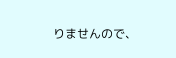りませんので、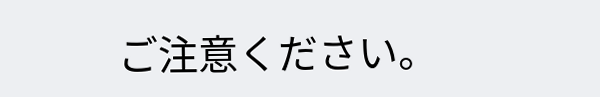ご注意ください。